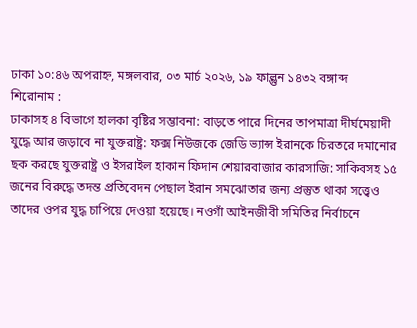ঢাকা ১০:৪৬ অপরাহ্ন, মঙ্গলবার, ০৩ মার্চ ২০২৬, ১৯ ফাল্গুন ১৪৩২ বঙ্গাব্দ
শিরোনাম :
ঢাকাসহ ৪ বিভাগে হালকা বৃষ্টির সম্ভাবনা: বাড়তে পারে দিনের তাপমাত্রা দীর্ঘমেয়াদী যুদ্ধে আর জড়াবে না যুক্তরাষ্ট্র: ফক্স নিউজকে জেডি ভ্যান্স ইরানকে চিরতরে দমানোর ছক করছে যুক্তরাষ্ট্র ও ইসরাইল হাকান ফিদান শেয়ারবাজার কারসাজি: সাকিবসহ ১৫ জনের বিরুদ্ধে তদন্ত প্রতিবেদন পেছাল ইরান সমঝোতার জন্য প্রস্তুত থাকা সত্ত্বেও তাদের ওপর যুদ্ধ চাপিয়ে দেওয়া হয়েছে। নওগাঁ আইনজীবী সমিতির নির্বাচনে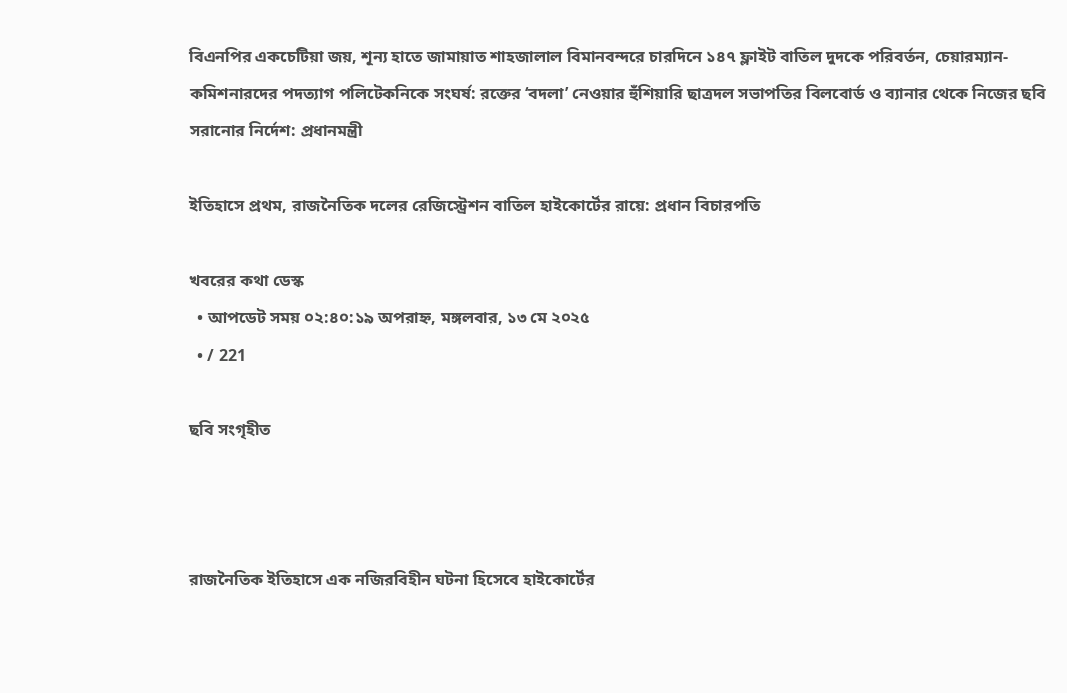বিএনপির একচেটিয়া জয়, শূন্য হাতে জামায়াত শাহজালাল বিমানবন্দরে চারদিনে ১৪৭ ফ্লাইট বাতিল দুদকে পরিবর্তন, চেয়ারম্যান-কমিশনারদের পদত্যাগ পলিটেকনিকে সংঘর্ষ: রক্তের ‘বদলা’ নেওয়ার হুঁশিয়ারি ছাত্রদল সভাপতির বিলবোর্ড ও ব্যানার থেকে নিজের ছবি সরানোর নির্দেশ: প্রধানমন্ত্রী

ইতিহাসে প্রথম, রাজনৈতিক দলের রেজিস্ট্রেশন বাতিল হাইকোর্টের রায়ে: প্রধান বিচারপতি

খবরের কথা ডেস্ক
  • আপডেট সময় ০২:৪০:১৯ অপরাহ্ন, মঙ্গলবার, ১৩ মে ২০২৫
  • / 221

ছবি সংগৃহীত



রাজনৈতিক ইতিহাসে এক নজিরবিহীন ঘটনা হিসেবে হাইকোর্টের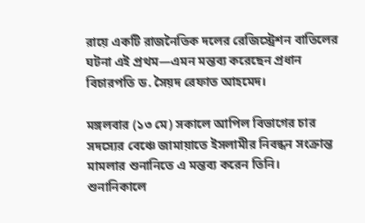রায়ে একটি রাজনৈতিক দলের রেজিস্ট্রেশন বাতিলের ঘটনা এই প্রথম—এমন মন্তব্য করেছেন প্রধান বিচারপতি ড. সৈয়দ রেফাত আহমেদ।

মঙ্গলবার (১৩ মে) সকালে আপিল বিভাগের চার সদস্যের বেঞ্চে জামায়াতে ইসলামীর নিবন্ধন সংক্রান্ত মামলার শুনানিতে এ মন্তব্য করেন তিনি। শুনানিকালে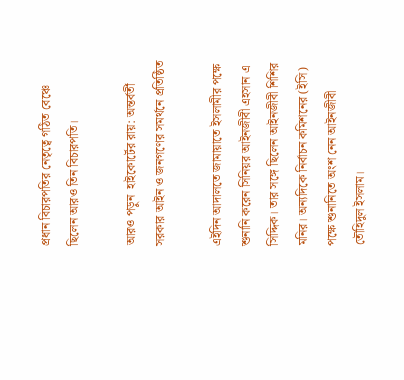প্রধান বিচারপতির নেতৃত্বে গঠিত বেঞ্চে ছিলেন আরও তিন বিচারপতি।

আরও পড়ুন  হাইকোর্টের রায়: অন্তর্বর্তী সরকার আইন ও জনগণের সমর্থনে প্রতিষ্ঠিত

এইদিন আদালতে জামায়াতে ইসলামীর পক্ষে শুনানি করেন সিনিয়র আইনজীবী এহসান এ সিদ্দিক। তার সঙ্গে ছিলেন আইনজীবী শিশির মনির। অন্যদিকে নির্বাচন কমিশনের (ইসি) পক্ষে শুনানিতে অংশ নেন আইনজীবী তৌহিদুল ইসলাম।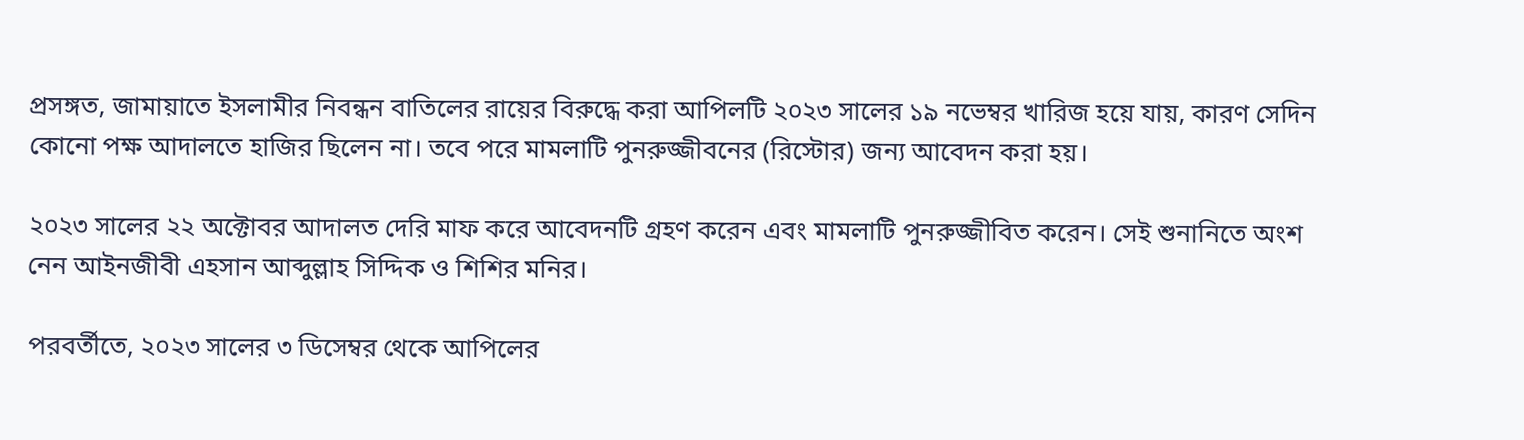প্রসঙ্গত, জামায়াতে ইসলামীর নিবন্ধন বাতিলের রায়ের বিরুদ্ধে করা আপিলটি ২০২৩ সালের ১৯ নভেম্বর খারিজ হয়ে যায়, কারণ সেদিন কোনো পক্ষ আদালতে হাজির ছিলেন না। তবে পরে মামলাটি পুনরুজ্জীবনের (রিস্টোর) জন্য আবেদন করা হয়।

২০২৩ সালের ২২ অক্টোবর আদালত দেরি মাফ করে আবেদনটি গ্রহণ করেন এবং মামলাটি পুনরুজ্জীবিত করেন। সেই শুনানিতে অংশ নেন আইনজীবী এহসান আব্দুল্লাহ সিদ্দিক ও শিশির মনির।

পরবর্তীতে, ২০২৩ সালের ৩ ডিসেম্বর থেকে আপিলের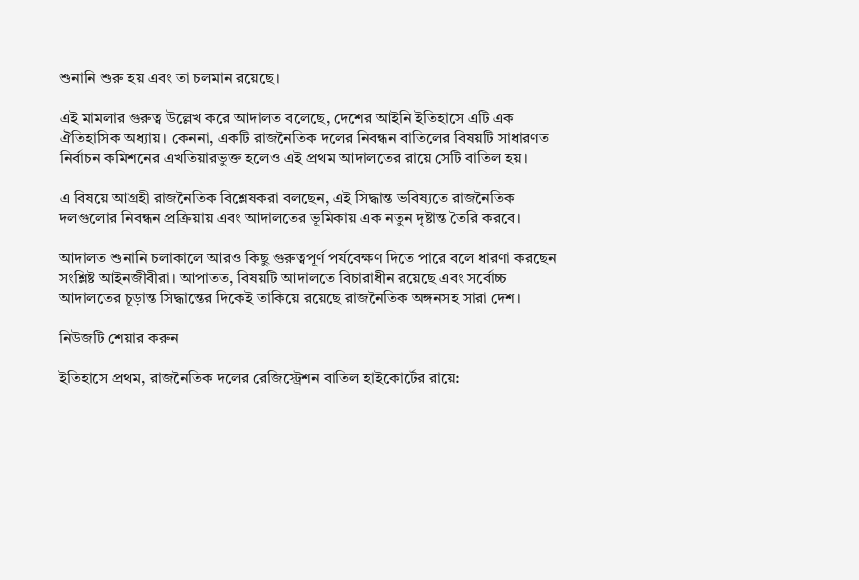শুনানি শুরু হয় এবং তা চলমান রয়েছে।

এই মামলার গুরুত্ব উল্লেখ করে আদালত বলেছে, দেশের আইনি ইতিহাসে এটি এক ঐতিহাসিক অধ্যায়। কেননা, একটি রাজনৈতিক দলের নিবন্ধন বাতিলের বিষয়টি সাধারণত নির্বাচন কমিশনের এখতিয়ারভুক্ত হলেও এই প্রথম আদালতের রায়ে সেটি বাতিল হয়।

এ বিষয়ে আগ্রহী রাজনৈতিক বিশ্লেষকরা বলছেন, এই সিদ্ধান্ত ভবিষ্যতে রাজনৈতিক দলগুলোর নিবন্ধন প্রক্রিয়ায় এবং আদালতের ভূমিকায় এক নতুন দৃষ্টান্ত তৈরি করবে।

আদালত শুনানি চলাকালে আরও কিছু গুরুত্বপূর্ণ পর্যবেক্ষণ দিতে পারে বলে ধারণা করছেন সংশ্লিষ্ট আইনজীবীরা। আপাতত, বিষয়টি আদালতে বিচারাধীন রয়েছে এবং সর্বোচ্চ আদালতের চূড়ান্ত সিদ্ধান্তের দিকেই তাকিয়ে রয়েছে রাজনৈতিক অঙ্গনসহ সারা দেশ।

নিউজটি শেয়ার করুন

ইতিহাসে প্রথম, রাজনৈতিক দলের রেজিস্ট্রেশন বাতিল হাইকোর্টের রায়ে: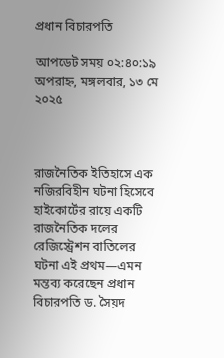প্রধান বিচারপতি

আপডেট সময় ০২:৪০:১৯ অপরাহ্ন, মঙ্গলবার, ১৩ মে ২০২৫



রাজনৈতিক ইতিহাসে এক নজিরবিহীন ঘটনা হিসেবে হাইকোর্টের রায়ে একটি রাজনৈতিক দলের রেজিস্ট্রেশন বাতিলের ঘটনা এই প্রথম—এমন মন্তব্য করেছেন প্রধান বিচারপতি ড. সৈয়দ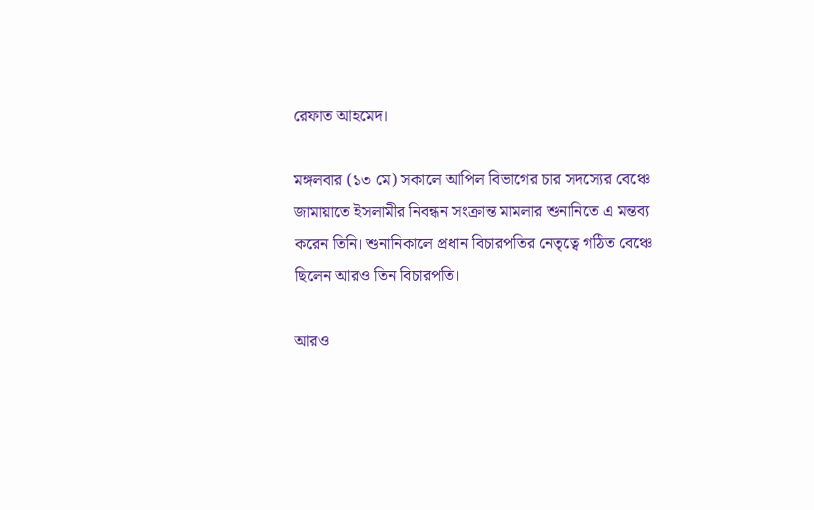রেফাত আহমেদ।

মঙ্গলবার (১৩ মে) সকালে আপিল বিভাগের চার সদস্যের বেঞ্চে জামায়াতে ইসলামীর নিবন্ধন সংক্রান্ত মামলার শুনানিতে এ মন্তব্য করেন তিনি। শুনানিকালে প্রধান বিচারপতির নেতৃত্বে গঠিত বেঞ্চে ছিলেন আরও তিন বিচারপতি।

আরও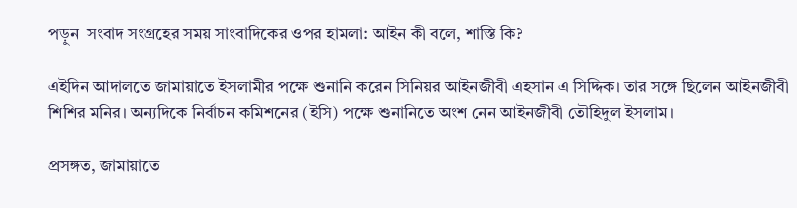পড়ুন  সংবাদ সংগ্রহের সময় সাংবাদিকের ওপর হামলা: আইন কী বলে, শাস্তি কি?

এইদিন আদালতে জামায়াতে ইসলামীর পক্ষে শুনানি করেন সিনিয়র আইনজীবী এহসান এ সিদ্দিক। তার সঙ্গে ছিলেন আইনজীবী শিশির মনির। অন্যদিকে নির্বাচন কমিশনের (ইসি) পক্ষে শুনানিতে অংশ নেন আইনজীবী তৌহিদুল ইসলাম।

প্রসঙ্গত, জামায়াতে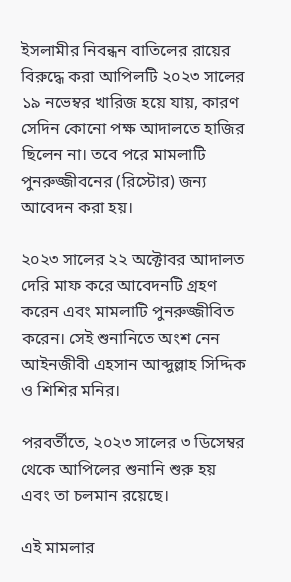ইসলামীর নিবন্ধন বাতিলের রায়ের বিরুদ্ধে করা আপিলটি ২০২৩ সালের ১৯ নভেম্বর খারিজ হয়ে যায়, কারণ সেদিন কোনো পক্ষ আদালতে হাজির ছিলেন না। তবে পরে মামলাটি পুনরুজ্জীবনের (রিস্টোর) জন্য আবেদন করা হয়।

২০২৩ সালের ২২ অক্টোবর আদালত দেরি মাফ করে আবেদনটি গ্রহণ করেন এবং মামলাটি পুনরুজ্জীবিত করেন। সেই শুনানিতে অংশ নেন আইনজীবী এহসান আব্দুল্লাহ সিদ্দিক ও শিশির মনির।

পরবর্তীতে, ২০২৩ সালের ৩ ডিসেম্বর থেকে আপিলের শুনানি শুরু হয় এবং তা চলমান রয়েছে।

এই মামলার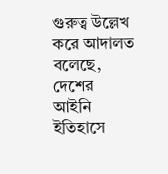গুরুত্ব উল্লেখ করে আদালত বলেছে, দেশের আইনি ইতিহাসে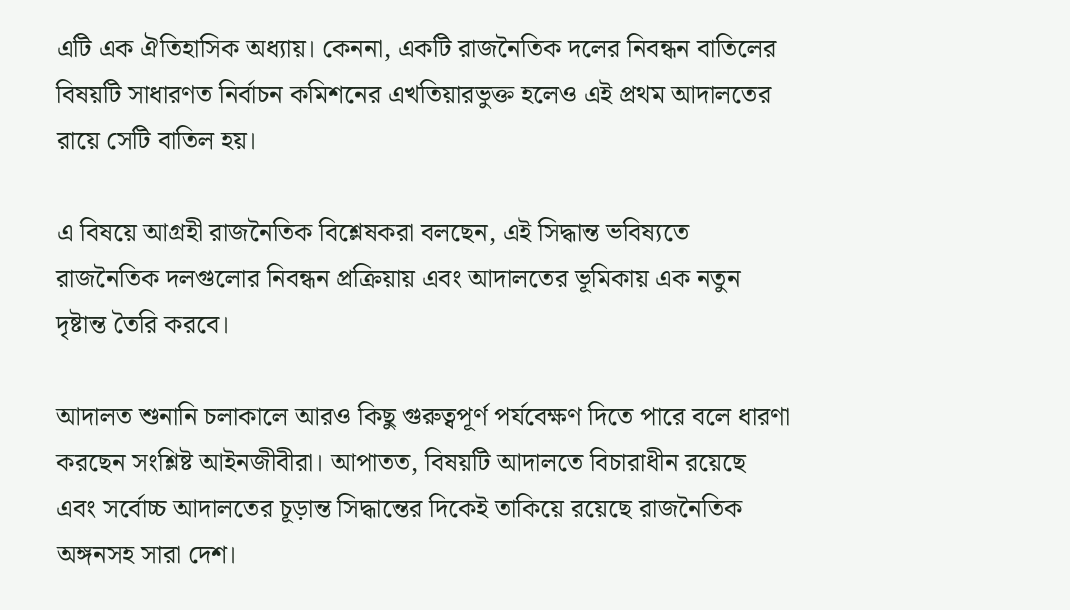এটি এক ঐতিহাসিক অধ্যায়। কেননা, একটি রাজনৈতিক দলের নিবন্ধন বাতিলের বিষয়টি সাধারণত নির্বাচন কমিশনের এখতিয়ারভুক্ত হলেও এই প্রথম আদালতের রায়ে সেটি বাতিল হয়।

এ বিষয়ে আগ্রহী রাজনৈতিক বিশ্লেষকরা বলছেন, এই সিদ্ধান্ত ভবিষ্যতে রাজনৈতিক দলগুলোর নিবন্ধন প্রক্রিয়ায় এবং আদালতের ভূমিকায় এক নতুন দৃষ্টান্ত তৈরি করবে।

আদালত শুনানি চলাকালে আরও কিছু গুরুত্বপূর্ণ পর্যবেক্ষণ দিতে পারে বলে ধারণা করছেন সংশ্লিষ্ট আইনজীবীরা। আপাতত, বিষয়টি আদালতে বিচারাধীন রয়েছে এবং সর্বোচ্চ আদালতের চূড়ান্ত সিদ্ধান্তের দিকেই তাকিয়ে রয়েছে রাজনৈতিক অঙ্গনসহ সারা দেশ।